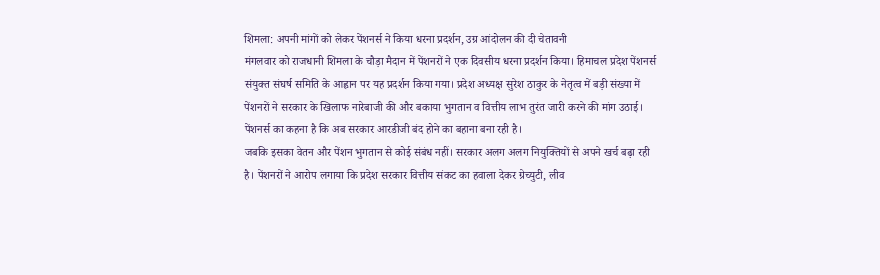शिमला: अपनी मांगों को लेकर पेंशनर्स ने किया धरना प्रदर्शन, उग्र आंदोलन की दी चेतावनी
मंगलवार को राजधानी शिमला के चौड़ा मैदान में पेंशनरों ने एक दिवसीय धरना प्रदर्शन किया। हिमाचल प्रदेश पेंशनर्स संयुक्त संघर्ष समिति के आह्वान पर यह प्रदर्शन किया गया। प्रदेश अध्यक्ष सुरेश ठाकुर के नेतृत्व में बड़ी संख्या में पेंशनरों ने सरकार के खिलाफ नारेबाजी की और बकाया भुगतान व वित्तीय लाभ तुरंत जारी करने की मांग उठाई। पेंशनर्स का कहना है कि अब सरकार आरडीजी बंद होने का बहाना बना रही है।
जबकि इसका वेतन और पेंशन भुगतान से कोई संबंध नहीं। सरकार अलग अलग नियुक्तियों से अपने खर्च बढ़ा रही है। पेंशनरों ने आरोप लगाया कि प्रदेश सरकार वित्तीय संकट का हवाला देकर ग्रेच्युटी, लीव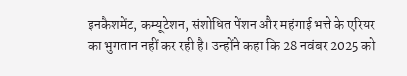इनकैशमेंट, कम्यूटेशन, संशोधित पेंशन और महंगाई भत्ते के एरियर का भुगतान नहीं कर रही है। उन्होंने कहा कि 28 नवंबर 2025 को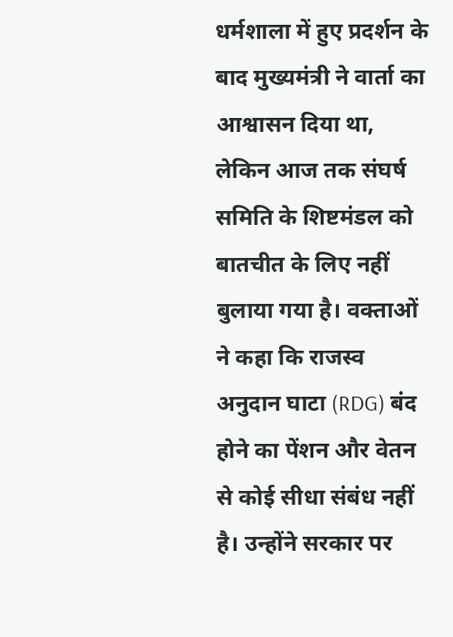धर्मशाला में हुए प्रदर्शन के बाद मुख्यमंत्री ने वार्ता का आश्वासन दिया था, लेकिन आज तक संघर्ष समिति के शिष्टमंडल को बातचीत के लिए नहीं बुलाया गया है। वक्ताओं ने कहा कि राजस्व अनुदान घाटा (RDG) बंद होने का पेंशन और वेतन से कोई सीधा संबंध नहीं है। उन्होंने सरकार पर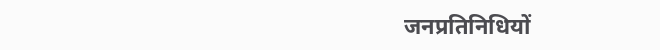जनप्रतिनिधियों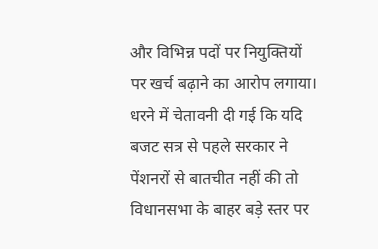और विभिन्न पदों पर नियुक्तियों पर खर्च बढ़ाने का आरोप लगाया।
धरने में चेतावनी दी गई कि यदि बजट सत्र से पहले सरकार ने पेंशनरों से बातचीत नहीं की तो विधानसभा के बाहर बड़े स्तर पर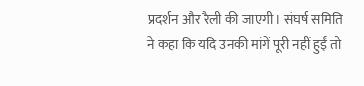प्रदर्शन और रैली की जाएगी। संघर्ष समिति ने कहा कि यदि उनकी मांगें पूरी नहीं हुईं तो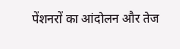पेंशनरों का आंदोलन और तेज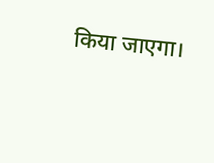किया जाएगा।